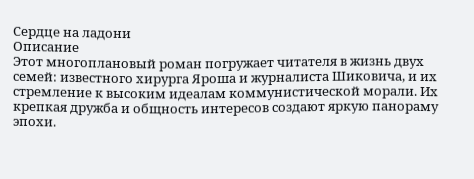Сердце на ладони
Описание
Этот многоплановый роман погружает читателя в жизнь двух семей: известного хирурга Яроша и журналиста Шиковича, и их стремление к высоким идеалам коммунистической морали. Их крепкая дружба и общность интересов создают яркую панораму эпохи.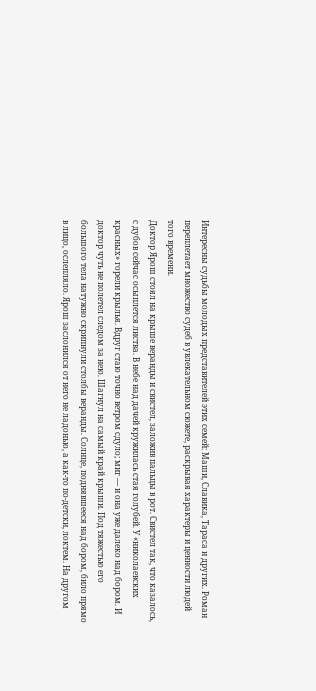Интересны судьбы молодых представителей этих семей: Маши, Славика, Тараса и других. Роман переплетает множество судеб в увлекательном сюжете, раскрывая характеры и ценности людей того времени.
Доктор Ярош стоял на крыше веранды и свистел, заложив пальцы в рот. Свистел так, что казалось, с дубов сейчас осыплется листва. В небе над дачей кружилась стая голубей. У «николаевских красных» горели крылья. Вдруг стаю точно ветром сдуло; миг — и она уже далеко над бором. И доктор чуть не полетел следом за нею. Шагнул на самый край крыши. Под тяжестью его большого тела натужно скрипнули столбы веранды. Солнце, поднявшееся над бором, било прямо в лицо, ослепляло. Ярош заслонился от него не ладонью, а как-то по-детски, локтем. На другом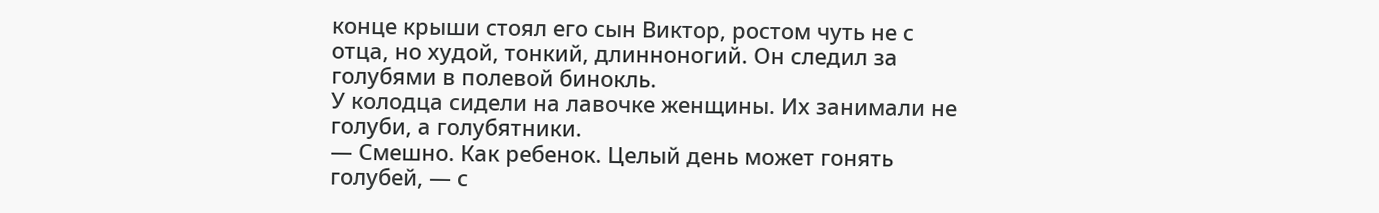конце крыши стоял его сын Виктор, ростом чуть не с отца, но худой, тонкий, длинноногий. Он следил за голубями в полевой бинокль.
У колодца сидели на лавочке женщины. Их занимали не голуби, а голубятники.
— Смешно. Как ребенок. Целый день может гонять голубей, — с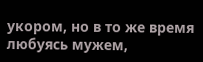укором, но в то же время любуясь мужем,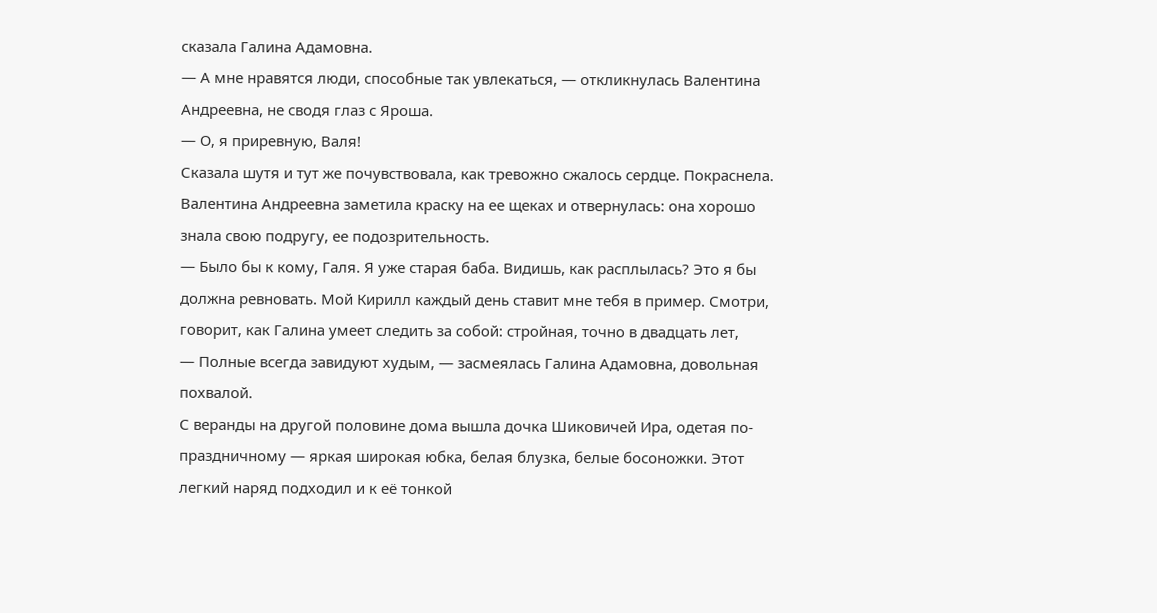сказала Галина Адамовна.
— А мне нравятся люди, способные так увлекаться, — откликнулась Валентина Андреевна, не сводя глаз с Яроша.
— О, я приревную, Валя!
Сказала шутя и тут же почувствовала, как тревожно сжалось сердце. Покраснела.
Валентина Андреевна заметила краску на ее щеках и отвернулась: она хорошо знала свою подругу, ее подозрительность.
— Было бы к кому, Галя. Я уже старая баба. Видишь, как расплылась? Это я бы должна ревновать. Мой Кирилл каждый день ставит мне тебя в пример. Смотри, говорит, как Галина умеет следить за собой: стройная, точно в двадцать лет,
— Полные всегда завидуют худым, — засмеялась Галина Адамовна, довольная похвалой.
С веранды на другой половине дома вышла дочка Шиковичей Ира, одетая по-праздничному — яркая широкая юбка, белая блузка, белые босоножки. Этот легкий наряд подходил и к её тонкой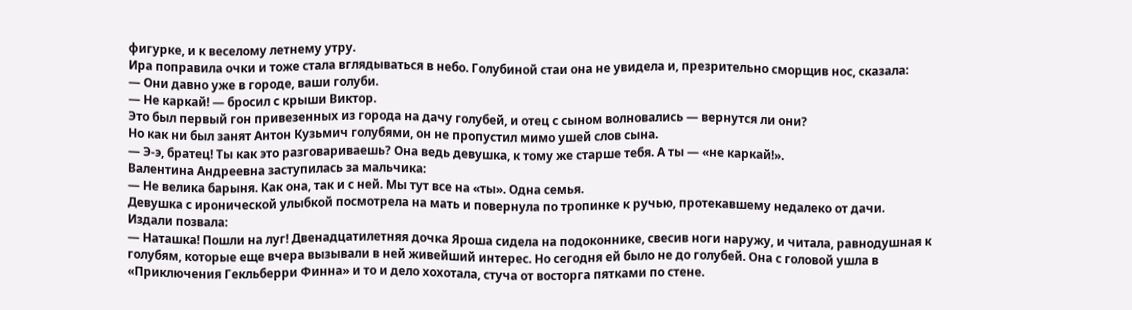фигурке, и к веселому летнему утру.
Ира поправила очки и тоже стала вглядываться в небо. Голубиной стаи она не увидела и, презрительно сморщив нос, сказала:
— Они давно уже в городе, ваши голуби.
— Не каркай! — бросил с крыши Виктор.
Это был первый гон привезенных из города на дачу голубей, и отец с сыном волновались — вернутся ли они?
Но как ни был занят Антон Кузьмич голубями, он не пропустил мимо ушей слов сына.
— Э-э, братец! Ты как это разговариваешь? Она ведь девушка, к тому же старше тебя. А ты — «не каркай!».
Валентина Андреевна заступилась за мальчика:
— Не велика барыня. Как она, так и с ней. Мы тут все на «ты». Одна семья.
Девушка с иронической улыбкой посмотрела на мать и повернула по тропинке к ручью, протекавшему недалеко от дачи. Издали позвала:
— Наташка! Пошли на луг! Двенадцатилетняя дочка Яроша сидела на подоконнике, свесив ноги наружу, и читала, равнодушная к голубям, которые еще вчера вызывали в ней живейший интерес. Но сегодня ей было не до голубей. Она с головой ушла в «Приключения Гекльберри Финна» и то и дело хохотала, стуча от восторга пятками по стене.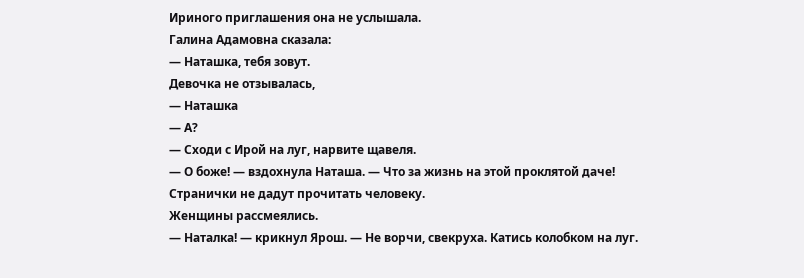Ириного приглашения она не услышала.
Галина Адамовна сказала:
— Наташка, тебя зовут.
Девочка не отзывалась,
— Наташка
— А?
— Сходи с Ирой на луг, нарвите щавеля.
— О боже! — вздохнула Наташа. — Что за жизнь на этой проклятой даче! Странички не дадут прочитать человеку.
Женщины рассмеялись.
— Наталка! — крикнул Ярош. — Не ворчи, свекруха. Катись колобком на луг.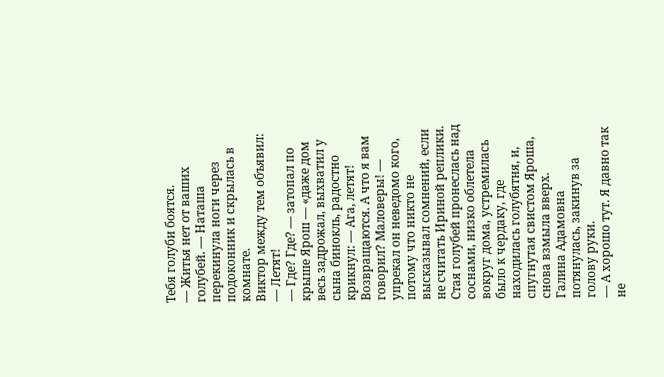Тебя голуби боятся.
— Житья нет от ваших голубей. — Наташа перекинула ноги через подоконник и скрылась в комнате.
Виктор между тем объявил: — Летят!
— Где? Где? — затопал по крыше Ярош — «даже дом весь задрожал, выхватил у сына бинокль, радостно крикнул: — Ага, летят! Возвращаются. А что я вам говорил? Маловеры! — упрекал он неведомо кого, потому что никто не высказывал сомнений, если не считать Ириной реплики.
Стая голубей пронеслась над соснами, низко облетела вокруг дома, устремилась было к чердаку, где находилась голубятня, и, спугнутая свистом Яроша, снова взмыла вверх.
Галина Адамовна потянулась, закинув за голову руки.
— А хорошо тут. Я давно так не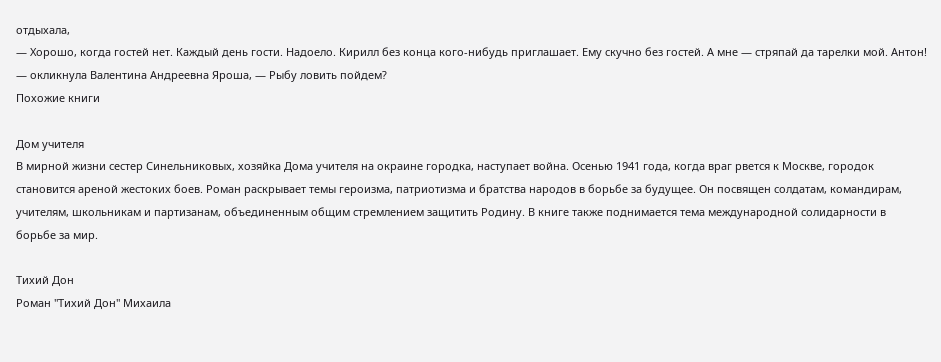отдыхала,
— Хорошо, когда гостей нет. Каждый день гости. Надоело. Кирилл без конца кого-нибудь приглашает. Ему скучно без гостей. А мне — стряпай да тарелки мой. Антон! — окликнула Валентина Андреевна Яроша, — Рыбу ловить пойдем?
Похожие книги

Дом учителя
В мирной жизни сестер Синельниковых, хозяйка Дома учителя на окраине городка, наступает война. Осенью 1941 года, когда враг рвется к Москве, городок становится ареной жестоких боев. Роман раскрывает темы героизма, патриотизма и братства народов в борьбе за будущее. Он посвящен солдатам, командирам, учителям, школьникам и партизанам, объединенным общим стремлением защитить Родину. В книге также поднимается тема международной солидарности в борьбе за мир.

Тихий Дон
Роман "Тихий Дон" Михаила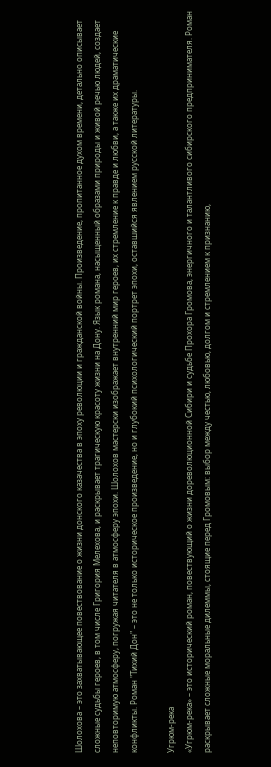Шолохова – это захватывающее повествование о жизни донского казачества в эпоху революции и гражданской войны. Произведение, пропитанное духом времени, детально описывает сложные судьбы героев, в том числе Григория Мелехова, и раскрывает трагическую красоту жизни на Дону. Язык романа, насыщенный образами природы и живой речью людей, создает неповторимую атмосферу, погружая читателя в атмосферу эпохи. Шолохов мастерски изображает внутренний мир героев, их стремление к правде и любви, а также их драматические конфликты. Роман "Тихий Дон" – это не только историческое произведение, но и глубокий психологический портрет эпохи, оставшийся явлением русской литературы.

Угрюм-река
«Угрюм-река» – это исторический роман, повествующий о жизни дореволюционной Сибири и судьбе Прохора Громова, энергичного и талантливого сибирского предпринимателя. Роман раскрывает сложные моральные дилеммы, стоящие перед Громовым: выбор между честью, любовью, долгом и стремлением к признанию,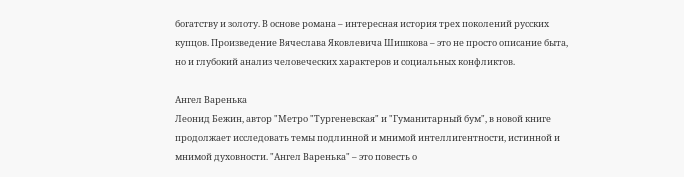богатству и золоту. В основе романа – интересная история трех поколений русских купцов. Произведение Вячеслава Яковлевича Шишкова – это не просто описание быта, но и глубокий анализ человеческих характеров и социальных конфликтов.

Ангел Варенька
Леонид Бежин, автор "Метро "Тургеневская" и "Гуманитарный бум", в новой книге продолжает исследовать темы подлинной и мнимой интеллигентности, истинной и мнимой духовности. "Ангел Варенька" – это повесть о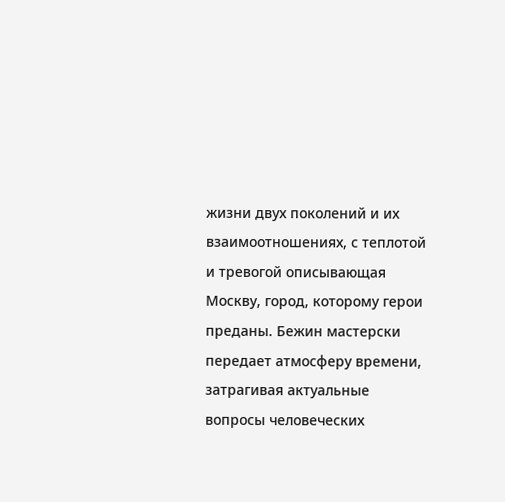жизни двух поколений и их взаимоотношениях, с теплотой и тревогой описывающая Москву, город, которому герои преданы. Бежин мастерски передает атмосферу времени, затрагивая актуальные вопросы человеческих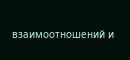взаимоотношений и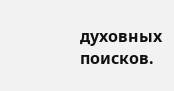духовных поисков.